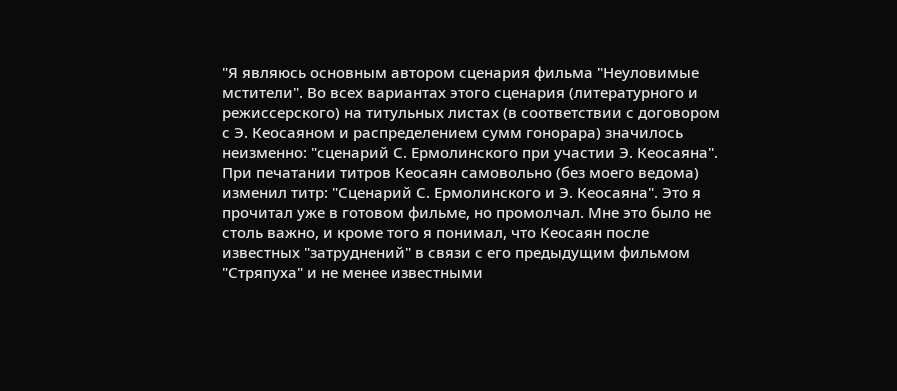"Я являюсь основным автором сценария фильма "Неуловимые мстители". Во всех вариантах этого сценария (литературного и режиссерского) на титульных листах (в соответствии с договором с Э. Кеосаяном и распределением сумм гонорара) значилось неизменно: "сценарий С. Ермолинского при участии Э. Кеосаяна". При печатании титров Кеосаян самовольно (без моего ведома) изменил титр: "Сценарий С. Ермолинского и Э. Кеосаяна". Это я прочитал уже в готовом фильме, но промолчал. Мне это было не столь важно, и кроме того я понимал, что Кеосаян после известных "затруднений" в связи с его предыдущим фильмом "Стряпуха" и не менее известными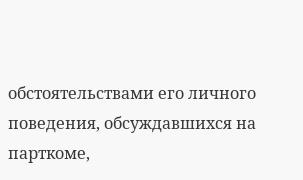обстоятельствами его личного поведения, обсуждавшихся на парткоме,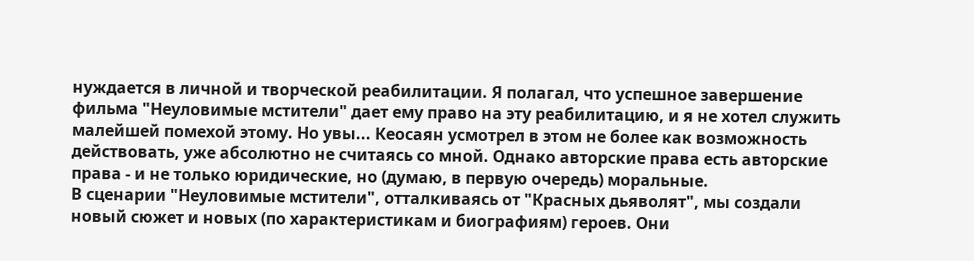нуждается в личной и творческой реабилитации. Я полагал, что успешное завершение фильма "Неуловимые мстители" дает ему право на эту реабилитацию, и я не хотел служить малейшей помехой этому. Но увы... Кеосаян усмотрел в этом не более как возможность действовать, уже абсолютно не считаясь со мной. Однако авторские права есть авторские права - и не только юридические, но (думаю, в первую очередь) моральные.
В сценарии "Неуловимые мстители", отталкиваясь от "Красных дьяволят", мы создали новый сюжет и новых (по характеристикам и биографиям) героев. Они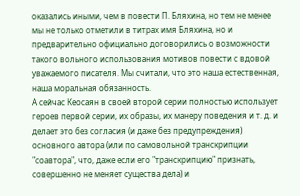оказались иными, чем в повести П. Бляхина, но тем не менее мы не только отметили в титрах имя Бляхина, но и предварительно официально договорились о возможности такого вольного использования мотивов повести с вдовой уважаемого писателя. Мы считали, что это наша естественная, наша моральная обязанность.
А сейчас Кеосаян в своей второй серии полностью использует героев первой серии, их образы, их манеру поведения и т. д. и делает это без согласия (и даже без предупреждения) основного автора (или по самовольной транскрипции "соавтора", что, даже если его "транскрипцию" признать, совершенно не меняет существа дела) и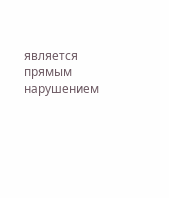является прямым нарушением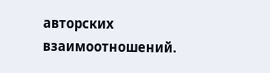авторских взаимоотношений.